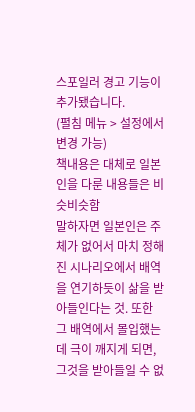스포일러 경고 기능이 추가됐습니다.
(펼침 메뉴 > 설정에서 변경 가능)
책내용은 대체로 일본인을 다룬 내용들은 비슷비슷함
말하자면 일본인은 주체가 없어서 마치 정해진 시나리오에서 배역을 연기하듯이 삶을 받아들인다는 것. 또한 그 배역에서 몰입했는데 극이 깨지게 되면, 그것을 받아들일 수 없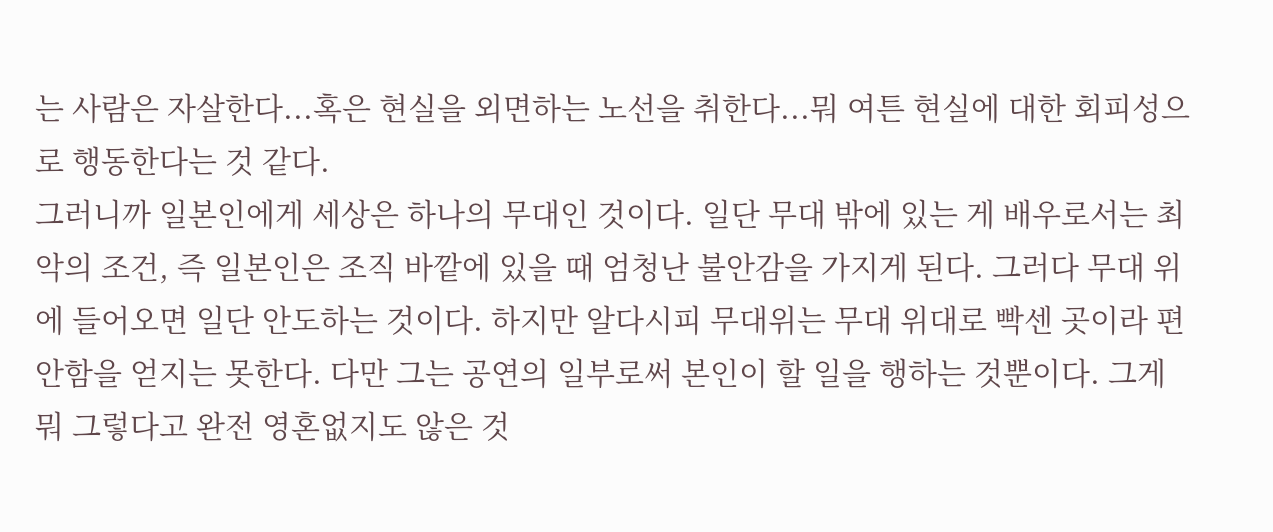는 사람은 자살한다...혹은 현실을 외면하는 노선을 취한다...뭐 여튼 현실에 대한 회피성으로 행동한다는 것 같다.
그러니까 일본인에게 세상은 하나의 무대인 것이다. 일단 무대 밖에 있는 게 배우로서는 최악의 조건, 즉 일본인은 조직 바깥에 있을 때 엄청난 불안감을 가지게 된다. 그러다 무대 위에 들어오면 일단 안도하는 것이다. 하지만 알다시피 무대위는 무대 위대로 빡센 곳이라 편안함을 얻지는 못한다. 다만 그는 공연의 일부로써 본인이 할 일을 행하는 것뿐이다. 그게 뭐 그렇다고 완전 영혼없지도 않은 것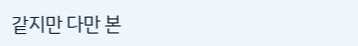같지만 다만 본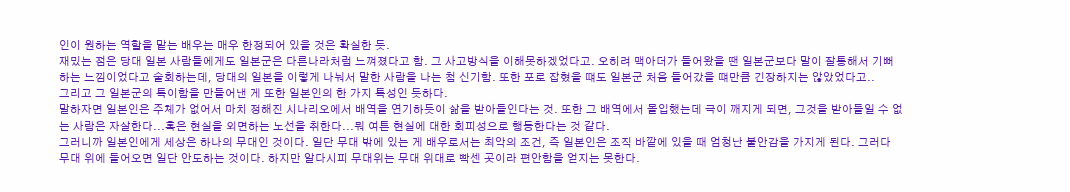인이 원하는 역할을 맡는 배우는 매우 한정되어 있을 것은 확실한 듯.
재밌는 점은 당대 일본 사람들에게도 일본군은 다른나라처럼 느껴졌다고 함. 그 사고방식을 이해못하겠었다고. 오히려 맥아더가 들어왔을 땐 일본군보다 말이 잘통해서 기뻐하는 느낌이었다고 술회하는데, 당대의 일본을 이렇게 나눠서 말한 사람을 나는 첨 신기함. 또한 포로 잡혔을 떄도 일본군 처음 들어갔을 떄만큼 긴장하지는 않았었다고..
그리고 그 일본군의 특이함을 만들어낸 게 또한 일본인의 한 가지 특성인 듯하다.
말하자면 일본인은 주체가 없어서 마치 정해진 시나리오에서 배역을 연기하듯이 삶을 받아들인다는 것. 또한 그 배역에서 몰입했는데 극이 깨지게 되면, 그것을 받아들일 수 없는 사람은 자살한다...혹은 현실을 외면하는 노선을 취한다...뭐 여튼 현실에 대한 회피성으로 행동한다는 것 같다.
그러니까 일본인에게 세상은 하나의 무대인 것이다. 일단 무대 밖에 있는 게 배우로서는 최악의 조건, 즉 일본인은 조직 바깥에 있을 때 엄청난 불안감을 가지게 된다. 그러다 무대 위에 들어오면 일단 안도하는 것이다. 하지만 알다시피 무대위는 무대 위대로 빡센 곳이라 편안함을 얻지는 못한다.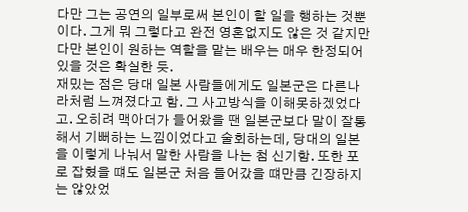다만 그는 공연의 일부로써 본인이 할 일을 행하는 것뿐이다. 그게 뭐 그렇다고 완전 영혼없지도 않은 것 같지만 다만 본인이 원하는 역할을 맡는 배우는 매우 한정되어 있을 것은 확실한 듯.
재밌는 점은 당대 일본 사람들에게도 일본군은 다른나라처럼 느껴졌다고 함. 그 사고방식을 이해못하겠었다고. 오히려 맥아더가 들어왔을 땐 일본군보다 말이 잘통해서 기뻐하는 느낌이었다고 술회하는데, 당대의 일본을 이렇게 나눠서 말한 사람을 나는 첨 신기함. 또한 포로 잡혔을 떄도 일본군 처음 들어갔을 떄만큼 긴장하지는 않았었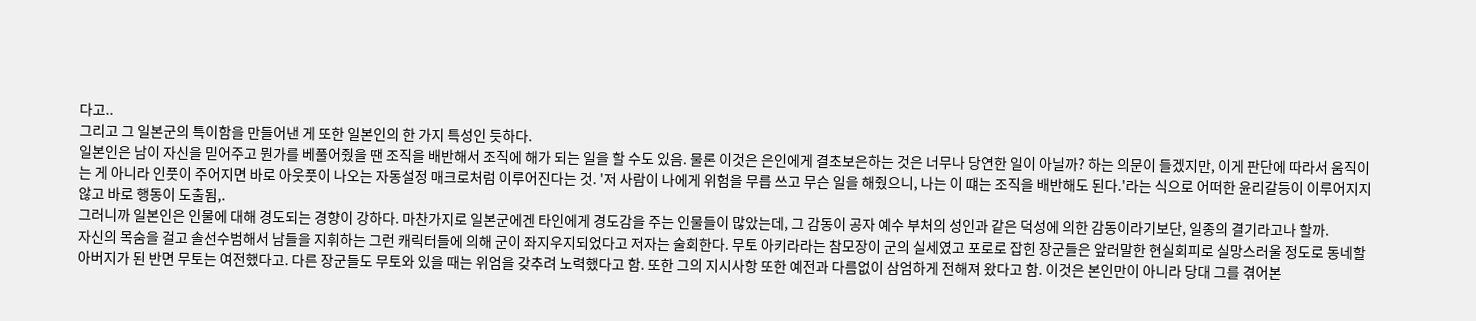다고..
그리고 그 일본군의 특이함을 만들어낸 게 또한 일본인의 한 가지 특성인 듯하다.
일본인은 남이 자신을 믿어주고 뭔가를 베풀어줬을 땐 조직을 배반해서 조직에 해가 되는 일을 할 수도 있음. 물론 이것은 은인에게 결초보은하는 것은 너무나 당연한 일이 아닐까? 하는 의문이 들겠지만, 이게 판단에 따라서 움직이는 게 아니라 인풋이 주어지면 바로 아웃풋이 나오는 자동설정 매크로처럼 이루어진다는 것. '저 사람이 나에게 위험을 무릅 쓰고 무슨 일을 해줬으니, 나는 이 떄는 조직을 배반해도 된다.'라는 식으로 어떠한 윤리갈등이 이루어지지 않고 바로 행동이 도출됨,.
그러니까 일본인은 인물에 대해 경도되는 경향이 강하다. 마찬가지로 일본군에겐 타인에게 경도감을 주는 인물들이 많았는데, 그 감동이 공자 예수 부처의 성인과 같은 덕성에 의한 감동이라기보단, 일종의 결기라고나 할까.
자신의 목숨을 걸고 솔선수범해서 남들을 지휘하는 그런 캐릭터들에 의해 군이 좌지우지되었다고 저자는 술회한다. 무토 아키라라는 참모장이 군의 실세였고 포로로 잡힌 장군들은 앞러말한 현실회피로 실망스러울 정도로 동네할아버지가 된 반면 무토는 여전했다고. 다른 장군들도 무토와 있을 때는 위엄을 갖추려 노력했다고 함. 또한 그의 지시사항 또한 예전과 다름없이 삼엄하게 전해져 왔다고 함. 이것은 본인만이 아니라 당대 그를 겪어본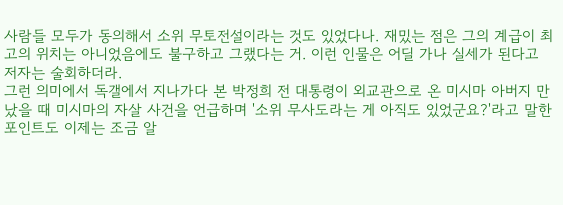사람들 모두가 동의해서 소위 무토전설이라는 것도 있었다나. 재밌는 점은 그의 계급이 최고의 위치는 아니었음에도 불구하고 그랬다는 거. 이런 인물은 어딜 가나 실세가 된다고 저자는 술회하더라.
그런 의미에서 독갤에서 지나가다 본 박정희 전 대통령이 외교관으로 온 미시마 아버지 만났을 때 미시마의 자살 사건을 언급하며 '소위 무사도라는 게 아직도 있었군요?'라고 말한 포인트도 이제는 조금 알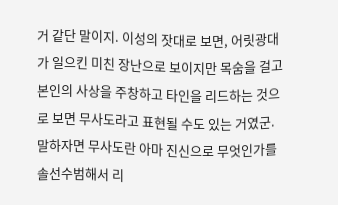거 같단 말이지. 이성의 잣대로 보면, 어릿광대가 일으킨 미친 장난으로 보이지만 목숨을 걸고 본인의 사상을 주창하고 타인을 리드하는 것으로 보면 무사도라고 표현될 수도 있는 거였군. 말하자면 무사도란 아마 진신으로 무엇인가를 솔선수범해서 리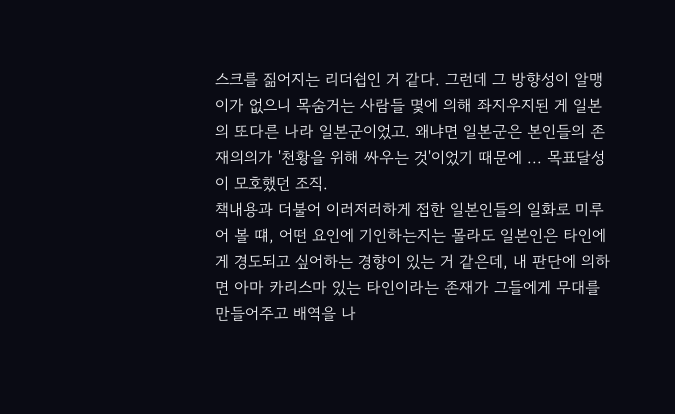스크를 짊어지는 리더쉽인 거 같다. 그런데 그 방향성이 알맹이가 없으니 목숨거는 사람들 몇에 의해 좌지우지된 게 일본의 또다른 나라 일본군이었고. 왜냐면 일본군은 본인들의 존재의의가 '천황을 위해 싸우는 것'이었기 때문에 ... 목표달성이 모호했던 조직.
책내용과 더불어 이러저러하게 접한 일본인들의 일화로 미루어 볼 떄, 어떤 요인에 기인하는지는 몰라도 일본인은 타인에게 경도되고 싶어하는 경향이 있는 거 같은데, 내 판단에 의하면 아마 카리스마 있는 타인이라는 존재가 그들에게 무대를 만들어주고 배역을 나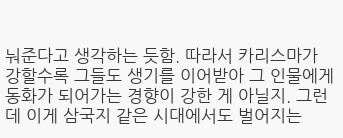눠준다고 생각하는 듯함. 따라서 카리스마가 강할수록 그들도 생기를 이어받아 그 인물에게 동화가 되어가는 경향이 강한 게 아닐지. 그런데 이게 삼국지 같은 시대에서도 벌어지는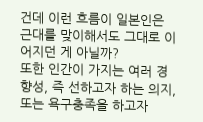건데 이런 흐름이 일본인은 근대를 맞이해서도 그대로 이어지던 게 아닐까?
또한 인간이 가지는 여러 경향성, 즉 선하고자 하는 의지, 또는 욕구충족을 하고자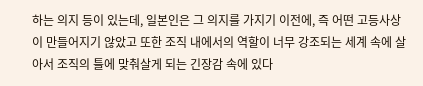하는 의지 등이 있는데, 일본인은 그 의지를 가지기 이전에, 즉 어떤 고등사상이 만들어지기 않았고 또한 조직 내에서의 역할이 너무 강조되는 세계 속에 살아서 조직의 틀에 맞춰살게 되는 긴장감 속에 있다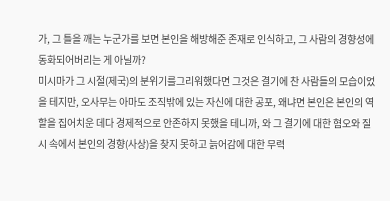가, 그 틀을 깨는 누군가를 보면 본인을 해방해준 존재로 인식하고, 그 사람의 경향성에 동화되어버리는 게 아닐까?
미시마가 그 시절(제국)의 분위기를그리워했다면 그것은 결기에 찬 사람들의 모습이었을 테지만, 오사무는 아마도 조직밖에 있는 자신에 대한 공포, 왜냐면 본인은 본인의 역할을 집어치운 데다 경제적으로 안존하지 못했을 테니까, 와 그 결기에 대한 혐오와 질시 속에서 본인의 경향(사상)을 찾지 못하고 늙어감에 대한 무력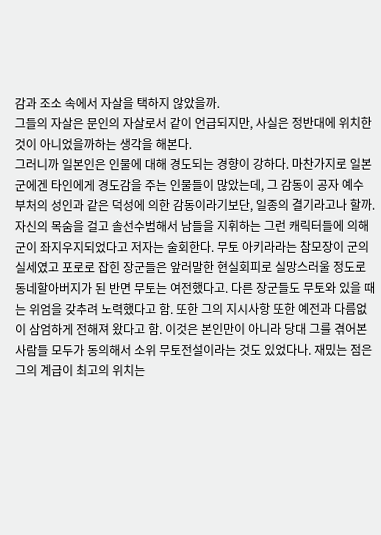감과 조소 속에서 자살을 택하지 않았을까.
그들의 자살은 문인의 자살로서 같이 언급되지만, 사실은 정반대에 위치한 것이 아니었을까하는 생각을 해본다.
그러니까 일본인은 인물에 대해 경도되는 경향이 강하다. 마찬가지로 일본군에겐 타인에게 경도감을 주는 인물들이 많았는데, 그 감동이 공자 예수 부처의 성인과 같은 덕성에 의한 감동이라기보단, 일종의 결기라고나 할까.
자신의 목숨을 걸고 솔선수범해서 남들을 지휘하는 그런 캐릭터들에 의해 군이 좌지우지되었다고 저자는 술회한다. 무토 아키라라는 참모장이 군의 실세였고 포로로 잡힌 장군들은 앞러말한 현실회피로 실망스러울 정도로 동네할아버지가 된 반면 무토는 여전했다고. 다른 장군들도 무토와 있을 때는 위엄을 갖추려 노력했다고 함. 또한 그의 지시사항 또한 예전과 다름없이 삼엄하게 전해져 왔다고 함. 이것은 본인만이 아니라 당대 그를 겪어본 사람들 모두가 동의해서 소위 무토전설이라는 것도 있었다나. 재밌는 점은 그의 계급이 최고의 위치는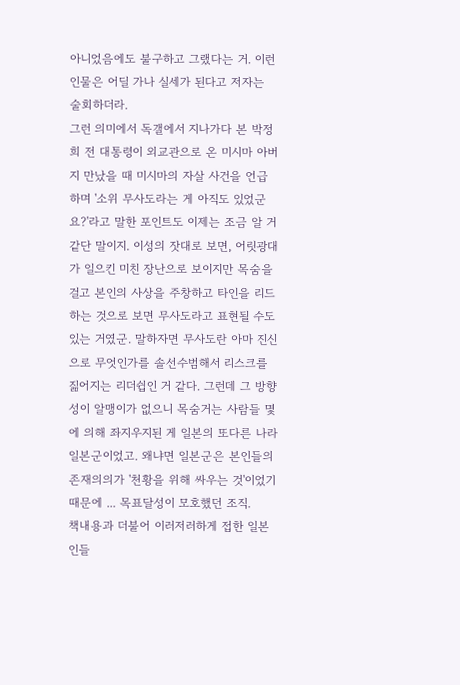아니었음에도 불구하고 그랬다는 거. 이런 인물은 어딜 가나 실세가 된다고 저자는 술회하더라.
그런 의미에서 독갤에서 지나가다 본 박정희 전 대통령이 외교관으로 온 미시마 아버지 만났을 때 미시마의 자살 사건을 언급하며 '소위 무사도라는 게 아직도 있었군요?'라고 말한 포인트도 이제는 조금 알 거 같단 말이지. 이성의 잣대로 보면, 어릿광대가 일으킨 미친 장난으로 보이지만 목숨을 걸고 본인의 사상을 주창하고 타인을 리드하는 것으로 보면 무사도라고 표현될 수도 있는 거였군. 말하자면 무사도란 아마 진신으로 무엇인가를 솔선수범해서 리스크를 짊어지는 리더쉽인 거 같다. 그런데 그 방향성이 알맹이가 없으니 목숨거는 사람들 몇에 의해 좌지우지된 게 일본의 또다른 나라 일본군이었고. 왜냐면 일본군은 본인들의 존재의의가 '천황을 위해 싸우는 것'이었기 때문에 ... 목표달성이 모호했던 조직.
책내용과 더불어 이러저러하게 접한 일본인들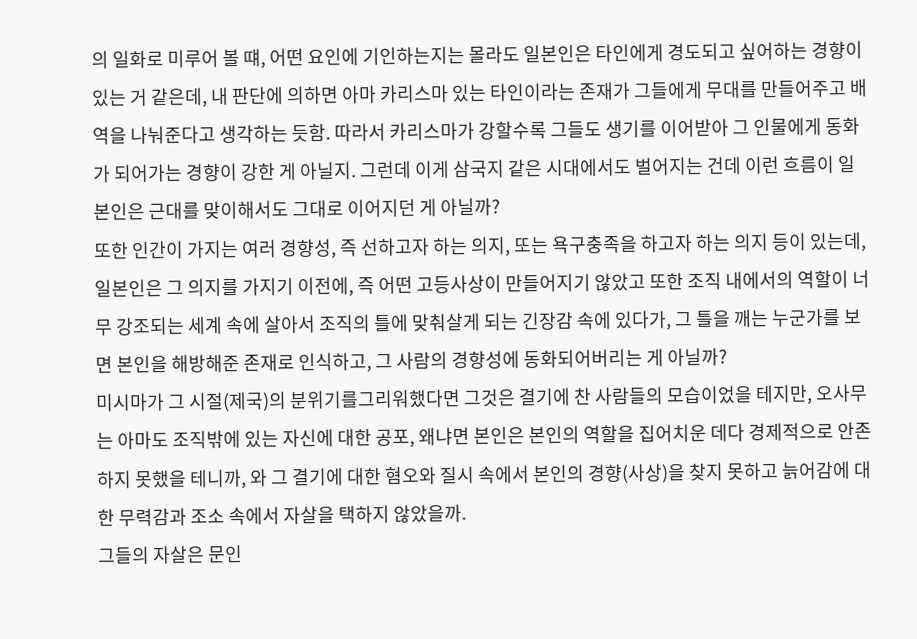의 일화로 미루어 볼 떄, 어떤 요인에 기인하는지는 몰라도 일본인은 타인에게 경도되고 싶어하는 경향이 있는 거 같은데, 내 판단에 의하면 아마 카리스마 있는 타인이라는 존재가 그들에게 무대를 만들어주고 배역을 나눠준다고 생각하는 듯함. 따라서 카리스마가 강할수록 그들도 생기를 이어받아 그 인물에게 동화가 되어가는 경향이 강한 게 아닐지. 그런데 이게 삼국지 같은 시대에서도 벌어지는 건데 이런 흐름이 일본인은 근대를 맞이해서도 그대로 이어지던 게 아닐까?
또한 인간이 가지는 여러 경향성, 즉 선하고자 하는 의지, 또는 욕구충족을 하고자 하는 의지 등이 있는데, 일본인은 그 의지를 가지기 이전에, 즉 어떤 고등사상이 만들어지기 않았고 또한 조직 내에서의 역할이 너무 강조되는 세계 속에 살아서 조직의 틀에 맞춰살게 되는 긴장감 속에 있다가, 그 틀을 깨는 누군가를 보면 본인을 해방해준 존재로 인식하고, 그 사람의 경향성에 동화되어버리는 게 아닐까?
미시마가 그 시절(제국)의 분위기를그리워했다면 그것은 결기에 찬 사람들의 모습이었을 테지만, 오사무는 아마도 조직밖에 있는 자신에 대한 공포, 왜냐면 본인은 본인의 역할을 집어치운 데다 경제적으로 안존하지 못했을 테니까, 와 그 결기에 대한 혐오와 질시 속에서 본인의 경향(사상)을 찾지 못하고 늙어감에 대한 무력감과 조소 속에서 자살을 택하지 않았을까.
그들의 자살은 문인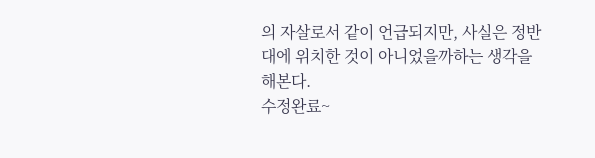의 자살로서 같이 언급되지만, 사실은 정반대에 위치한 것이 아니었을까하는 생각을 해본다.
수정완료~